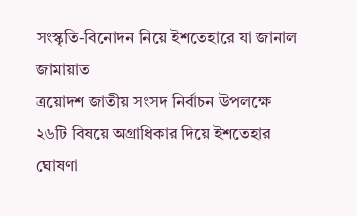সংস্কৃতি-বিনোদন নিয়ে ইশতেহারে যা জানাল জামায়াত
ত্রয়োদশ জাতীয় সংসদ নির্বাচন উপলক্ষে ২৬টি বিষয়ে অগ্রাধিকার দিয়ে ইশতেহার ঘোষণা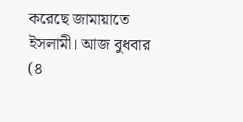করেছে জামায়াতে ইসলামী। আজ বুধবার (৪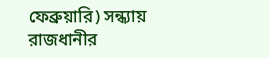ফেব্রুয়ারি) সন্ধ্যায় রাজধানীর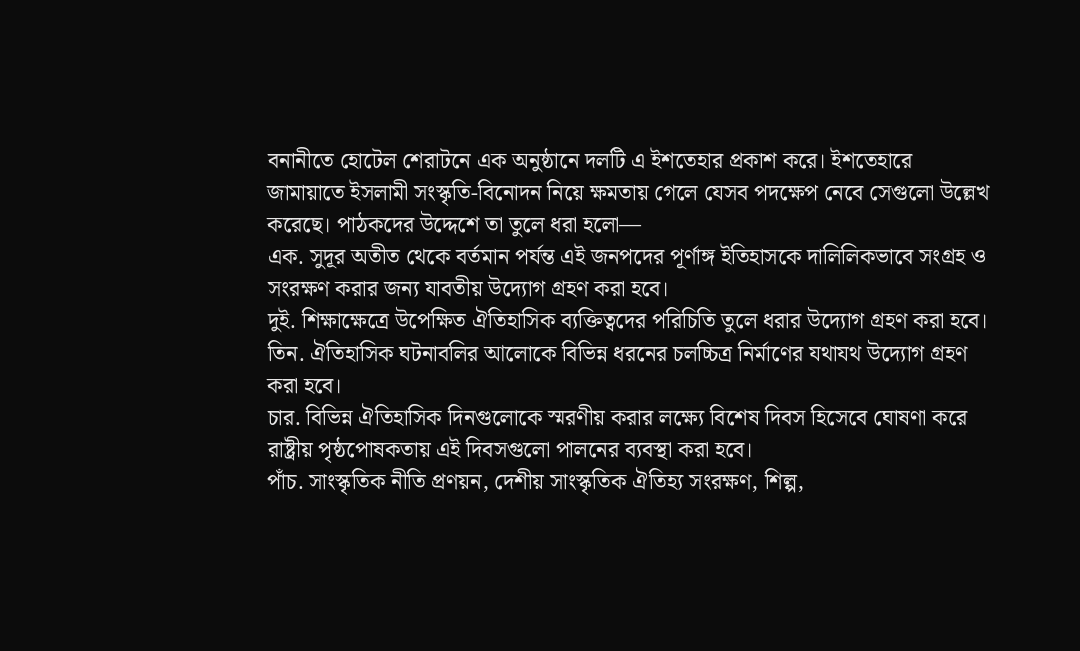বনানীতে হোটেল শেরাটনে এক অনুষ্ঠানে দলটি এ ইশতেহার প্রকাশ করে। ইশতেহারে জামায়াতে ইসলামী সংস্কৃতি-বিনোদন নিয়ে ক্ষমতায় গেলে যেসব পদক্ষেপ নেবে সেগুলো উল্লেখ করেছে। পাঠকদের উদ্দেশে তা তুলে ধরা হলো—
এক. সুদূর অতীত থেকে বর্তমান পর্যন্ত এই জনপদের পূর্ণাঙ্গ ইতিহাসকে দালিলিকভাবে সংগ্রহ ও সংরক্ষণ করার জন্য যাবতীয় উদ্যোগ গ্রহণ করা হবে।
দুই. শিক্ষাক্ষেত্রে উপেক্ষিত ঐতিহাসিক ব্যক্তিত্বদের পরিচিতি তুলে ধরার উদ্যোগ গ্রহণ করা হবে।
তিন. ঐতিহাসিক ঘটনাবলির আলোকে বিভিন্ন ধরনের চলচ্চিত্র নির্মাণের যথাযথ উদ্যোগ গ্রহণ করা হবে।
চার. বিভিন্ন ঐতিহাসিক দিনগুলোকে স্মরণীয় করার লক্ষ্যে বিশেষ দিবস হিসেবে ঘোষণা করে রাষ্ট্রীয় পৃষ্ঠপোষকতায় এই দিবসগুলো পালনের ব্যবস্থা করা হবে।
পাঁচ. সাংস্কৃতিক নীতি প্রণয়ন, দেশীয় সাংস্কৃতিক ঐতিহ্য সংরক্ষণ, শিল্প,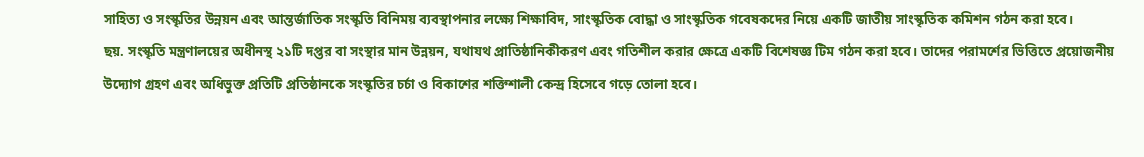সাহিত্য ও সংস্কৃতির উন্নয়ন এবং আন্তর্জাতিক সংস্কৃতি বিনিময় ব্যবস্থাপনার লক্ষ্যে শিক্ষাবিদ, সাংস্কৃতিক বোদ্ধা ও সাংস্কৃতিক গবেষকদের নিয়ে একটি জাতীয় সাংস্কৃতিক কমিশন গঠন করা হবে।
ছয়. সংস্কৃতি মন্ত্রণালয়ের অধীনস্থ ২১টি দপ্তর বা সংস্থার মান উন্নয়ন, যথাযথ প্রাতিষ্ঠানিকীকরণ এবং গতিশীল করার ক্ষেত্রে একটি বিশেষজ্ঞ টিম গঠন করা হবে। তাদের পরামর্শের ভিত্তিতে প্রয়োজনীয় উদ্যোগ গ্রহণ এবং অধিভুক্ত প্রতিটি প্রতিষ্ঠানকে সংস্কৃতির চর্চা ও বিকাশের শক্তিশালী কেন্দ্র হিসেবে গড়ে তোলা হবে।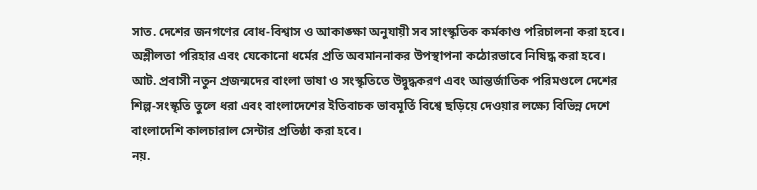সাত. দেশের জনগণের বোধ-বিশ্বাস ও আকাঙ্ক্ষা অনুযায়ী সব সাংস্কৃতিক কর্মকাণ্ড পরিচালনা করা হবে। অশ্লীলতা পরিহার এবং যেকোনো ধর্মের প্রতি অবমাননাকর উপস্থাপনা কঠোরভাবে নিষিদ্ধ করা হবে।
আট. প্রবাসী নতুন প্রজন্মদের বাংলা ভাষা ও সংস্কৃতিতে উদ্বুদ্ধকরণ এবং আন্তর্জাতিক পরিমণ্ডলে দেশের শিল্প-সংস্কৃতি তুলে ধরা এবং বাংলাদেশের ইতিবাচক ভাবমূর্তি বিশ্বে ছড়িয়ে দেওয়ার লক্ষ্যে বিভিন্ন দেশে বাংলাদেশি কালচারাল সেন্টার প্রতিষ্ঠা করা হবে।
নয়.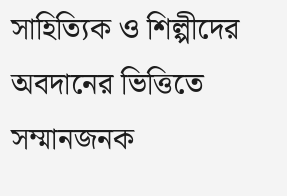সাহিত্যিক ও শিল্পীদের অবদানের ভিত্তিতে সম্মানজনক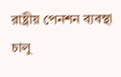রাষ্ট্রীয় পেনশন ব্যবস্থা চালু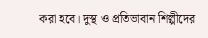করা হবে। দুস্থ ও প্রতিভাবান শিল্পীদের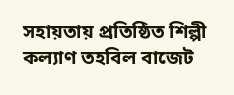সহায়তায় প্রতিষ্ঠিত শিল্পী কল্যাণ তহবিল বাজেট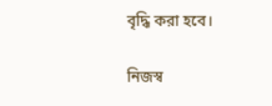বৃদ্ধি করা হবে।

নিজস্ব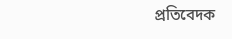প্রতিবেদক